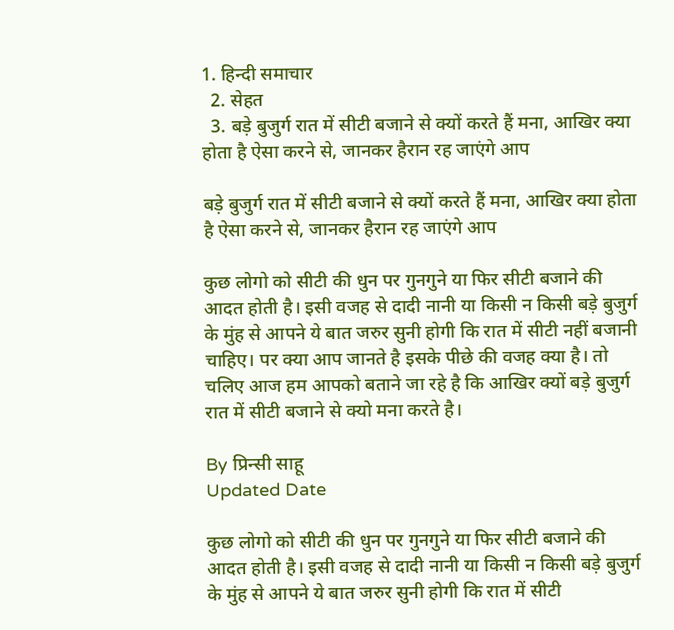1. हिन्दी समाचार
  2. सेहत
  3. बड़े बुजुर्ग रात में सीटी बजाने से क्यों करते हैं मना, आखिर क्या होता है ऐसा करने से, जानकर हैरान रह जाएंगे आप

बड़े बुजुर्ग रात में सीटी बजाने से क्यों करते हैं मना, आखिर क्या होता है ऐसा करने से, जानकर हैरान रह जाएंगे आप

कुछ लोगो को सीटी की धुन पर गुनगुने या फिर सीटी बजाने की आदत होती है। इसी वजह से दादी नानी या किसी न किसी बड़े बुजुर्ग के मुंह से आपने ये बात जरुर सुनी होगी कि रात में सीटी नहीं बजानी चाहिए। पर क्या आप जानते है इसके पीछे की वजह क्या है। तो चलिए आज हम आपको बताने जा रहे है कि आखिर क्यों बड़े बुजुर्ग रात में सीटी बजाने से क्यो मना करते है।

By प्रिन्सी साहू
Updated Date

कुछ लोगो को सीटी की धुन पर गुनगुने या फिर सीटी बजाने की आदत होती है। इसी वजह से दादी नानी या किसी न किसी बड़े बुजुर्ग के मुंह से आपने ये बात जरुर सुनी होगी कि रात में सीटी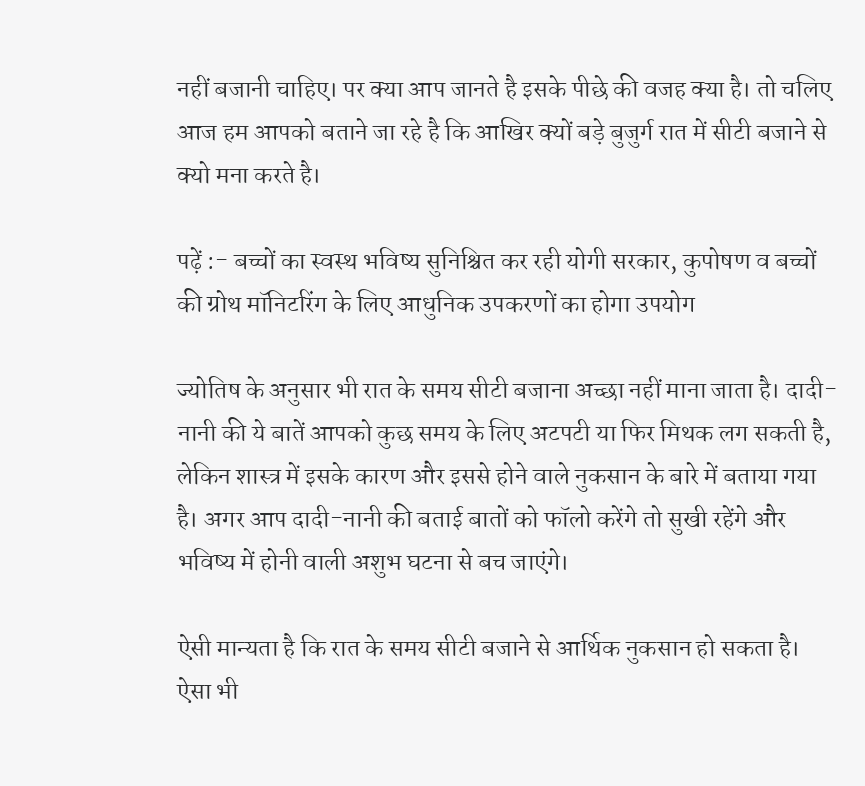नहीं बजानी चाहिए। पर क्या आप जानते है इसके पीछे की वजह क्या है। तो चलिए आज हम आपको बताने जा रहे है कि आखिर क्यों बड़े बुजुर्ग रात में सीटी बजाने से क्यो मना करते है।

पढ़ें :- बच्चों का स्वस्थ भविष्य सुनिश्चित कर रही योगी सरकार, कुपोषण व बच्चों की ग्रोथ मॉनिटरिंग के लिए आधुनिक उपकरणों का होगा उपयोग

ज्योतिष के अनुसार भी रात के समय सीटी बजाना अच्छा नहीं माना जाता है। दादी-नानी की ये बातें आपको कुछ समय के लिए अटपटी या फिर मिथक लग सकती है, लेकिन शास्त्र में इसके कारण और इससे होने वाले नुकसान के बारे में बताया गया है। अगर आप दादी-नानी की बताई बातों को फॉलो करेंगे तो सुखी रहेंगे और भविष्य में होनी वाली अशुभ घटना से बच जाएंगे।

ऐसी मान्यता है कि रात के समय सीटी बजाने से आर्थिक नुकसान हो सकता है। ऐसा भी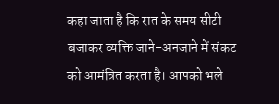कहा जाता है कि रात के समय सीटी बजाकर व्यक्ति जाने-अनजाने में संकट को आमंत्रित करता है। आपको भले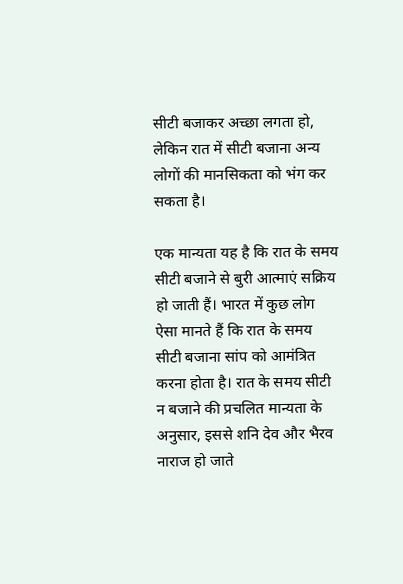सीटी बजाकर अच्छा लगता हो, लेकिन रात में सीटी बजाना अन्य लोगों की मानसिकता को भंग कर सकता है।

एक मान्यता यह है कि रात के समय सीटी बजाने से बुरी आत्माएं सक्रिय हो जाती हैं। भारत में कुछ लोग ऐसा मानते हैं कि रात के समय सीटी बजाना सांप को आमंत्रित करना होता है। रात के समय सीटी न बजाने की प्रचलित मान्यता के अनुसार, इससे शनि देव और भैरव नाराज हो जाते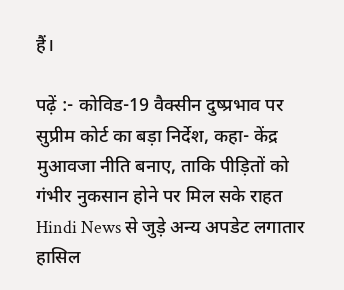हैं।

पढ़ें :- कोविड-19 वैक्सीन दुष्प्रभाव पर सुप्रीम कोर्ट का बड़ा निर्देश, कहा- केंद्र मुआवजा नीति बनाए, ताकि पीड़ितों को गंभीर नुकसान होने पर मिल सके राहत
Hindi News से जुड़े अन्य अपडेट लगातार हासिल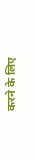करने के लिए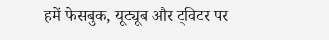हमें फेसबुक, यूट्यूब और ट्विटर पर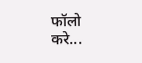फॉलो करे...